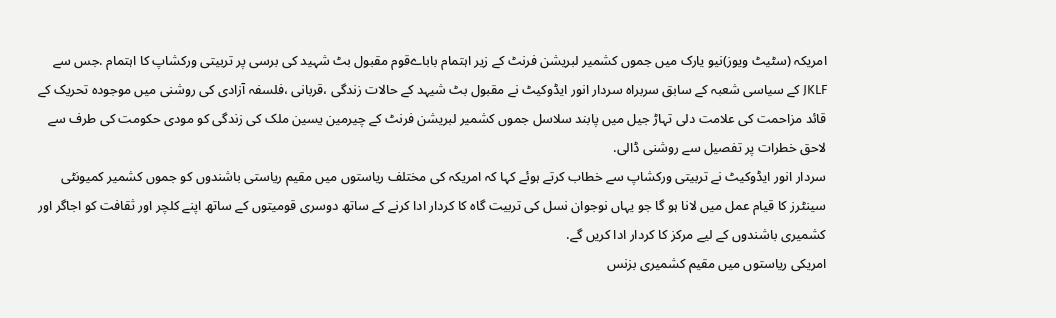امریکہ (سٹیٹ ویوز)نیو یارک میں جموں کشمیر لبریشن فرنٹ کے زیر اہتمام باباےقوم مقبول بٹ شہید کی برسی پر تربیتی ورکشاپ کا اہتمام .جس سے JKLF کے سیاسی شعبہ کے سابق سربراہ سردار انور ایڈوکیٹ نے مقبول بٹ شیہد کے حالات زندگی ،قربانی ،فلسفہ آزادی کی روشنی میں موجودہ تحریک کے قائد مزاحمت کی علامت دلی تہاڑ جیل میں پابند سلاسل جموں کشمیر لبریشن فرنٹ کے چیرمین یسین ملک کی زندگی کو مودی حکومت کی طرف سے لاحق خطرات پر تفصیل سے روشنی ڈالی.
سردار انور ایڈوکیٹ نے تربیتی ورکشاپ سے خطاب کرتے ہوئے کہا کہ امریکہ کی مختلف ریاستوں میں مقیم ریاستی باشندوں کو جموں کشمیر کمیونٹی سینٹرز کا قیام عمل میں لانا ہو گا جو یہاں نوجوان نسل کی تربیت گاہ کا کردار ادا کرنے کے ساتھ دوسری قومیتوں کے ساتھ اپنے کلچر اور ثقافت کو اجاگر اور کشمیری باشندوں کے لیے مرکز کا کردار ادا کریں گے.
امریکی ریاستوں میں مقیم کشمیری بزنس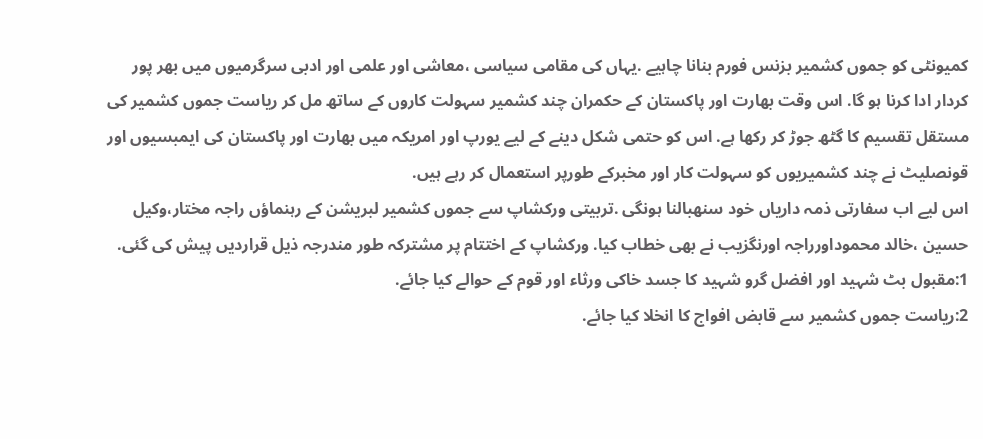کمیونٹی کو جموں کشمیر بزنس فورم بنانا چاہیے .یہاں کی مقامی سیاسی ،معاشی اور علمی اور ادبی سرگرمیوں میں بھر پور کردار ادا کرنا ہو گا. اس وقت بھارت اور پاکستان کے حکمران چند کشمیر سہولت کاروں کے ساتھ مل کر ریاست جموں کشمیر کی مستقل تقسیم کا گٹھ جوڑ کر رکھا ہے. اس کو حتمی شکل دینے کے لیے یورپ اور امریکہ میں بھارت اور پاکستان کی ایمبسیوں اور قونصلیٹ نے چند کشمیریوں کو سہولت کار اور مخبرکے طورپر استعمال کر رہے ہیں.
اس لیے اب سفارتی ذمہ داریاں خود سنھبالنا ہونگی .تربیتی ورکشاپ سے جموں کشمیر لبریشن کے رہنماؤں راجہ مختار،وکیل حسین ،خالد محموداورراجہ اورنگزیب نے بھی خطاب کیا. ورکشاپ کے اختتام پر مشترکہ طور مندرجہ ذیل قراردیں پیش کی گئی.
1:مقبول بٹ شہید اور افضل گرو شہید کا جسد خاکی ورثاء اور قوم کے حوالے کیا جائے.
2:ریاست جموں کشمیر سے قابض افواج کا انخلا کیا جائے.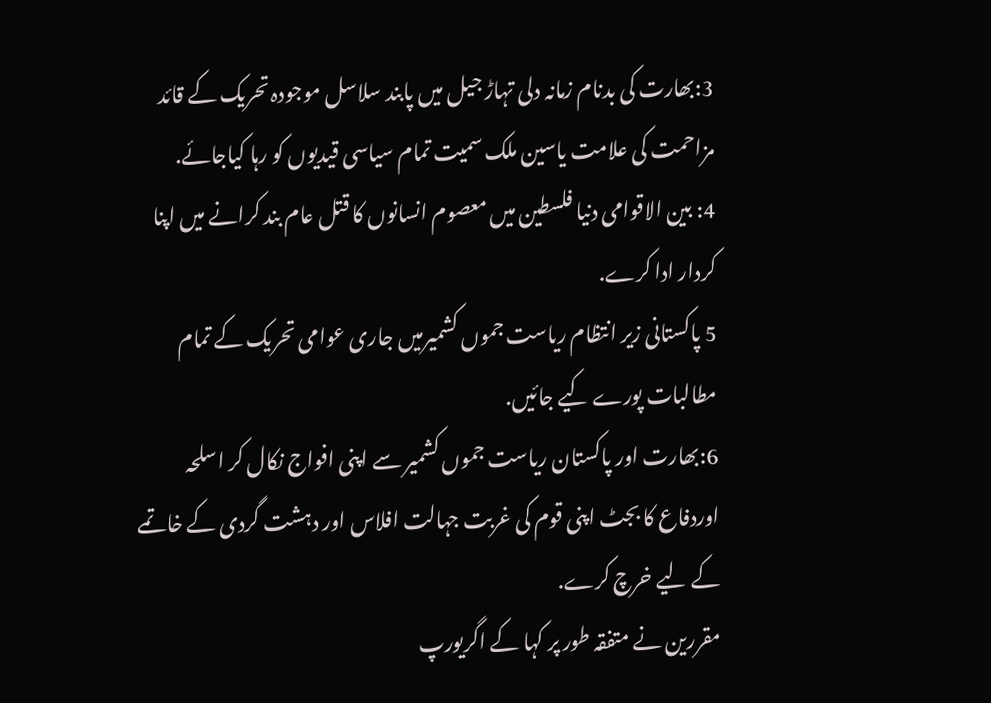3:بھارت کی بدنام زمانہ دلی تہاڑ جیل میں پابند سلاسل موجودہ تحریک کے قائد مزاحمت کی علامت یاسین ملک سمیت تمام سیاسی قیدیوں کو رہا کیاجائے.
4: بین الاقوامی دنیا فلسطین میں معصوم انسانوں کا قتل عام بند کرانے میں اپنا کردار ادا کرے.
5 پاکستانی زیر انتظام ریاست جموں کشمیرمیں جاری عوامی تحریک کے تمام مطالبات پورے کیے جائیں.
6:بھارت اور پاکستان ریاست جموں کشمیر سے اپنی افواج نکال کر اسلحہ اوردفاع کا بجٹ اپنی قوم کی غربت جہالت افلاس اور دہشت گردی کے خاتمے کے لیے خرچ کرے.
مقررین نے متفقہ طور پر کہا کے اگریورپ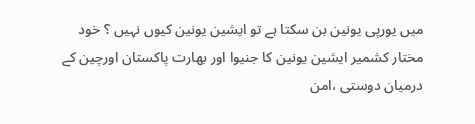میں یورپی یونین بن سکتا ہے تو ایشین یونین کیوں نہیں ؟ خود مختار کشمیر ایشین یونین کا جنیوا اور بھارت پاکستان اورچین کے درمیان دوستی ،امن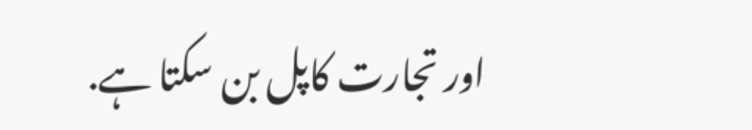اور تجارت کاپل بن سکتا ہے.